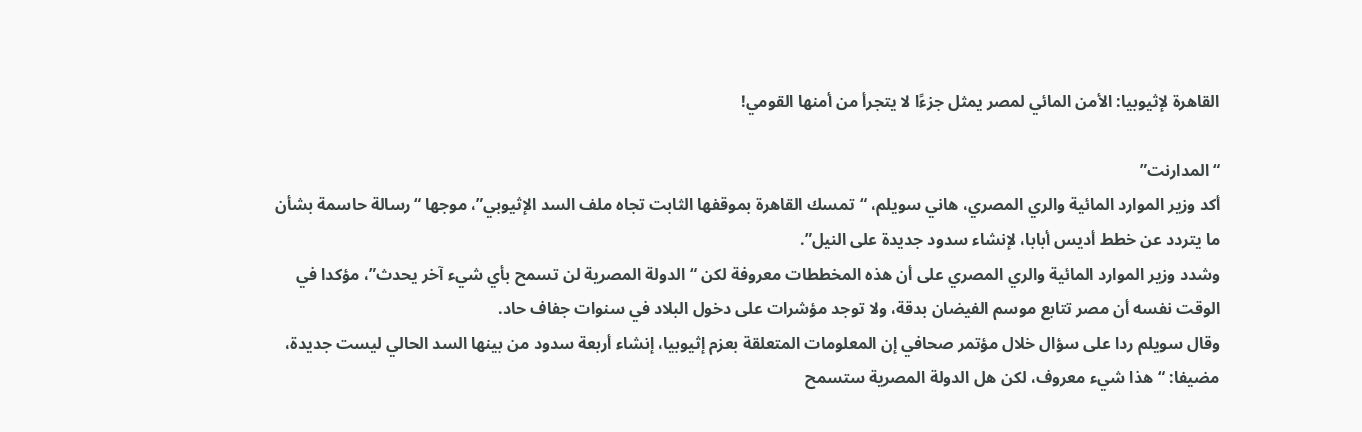القاهرة لإثيوبيا: الأمن المائي لمصر يمثل جزءًا لا يتجرأ من أمنها القومي!

“المدارنت”
أكد وزير الموارد المائية والري المصري، هاني سويلم، “تمسك القاهرة بموقفها الثابت تجاه ملف السد الإثيوبي”، موجها “رسالة حاسمة بشأن ما يتردد عن خطط أديس أبابا، لإنشاء سدود جديدة على النيل”.
وشدد وزير الموارد المائية والري المصري على أن هذه المخططات معروفة لكن “الدولة المصرية لن تسمح بأي شيء آخر يحدث”، مؤكدا في الوقت نفسه أن مصر تتابع موسم الفيضان بدقة، ولا توجد مؤشرات على دخول البلاد في سنوات جفاف حاد.
وقال سويلم ردا على سؤال خلال مؤتمر صحافي إن المعلومات المتعلقة بعزم إثيوبيا، إنشاء أربعة سدود من بينها السد الحالي ليست جديدة، مضيفا: “هذا شيء معروف، لكن هل الدولة المصرية ستسمح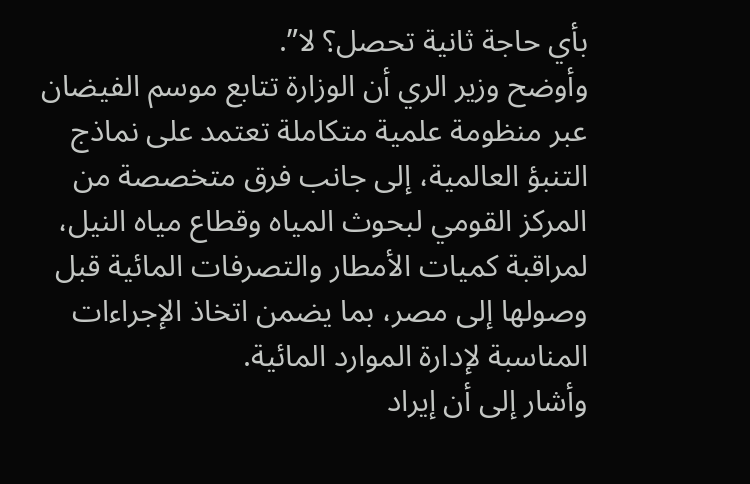بأي حاجة ثانية تحصل؟ لا”.
وأوضح وزير الري أن الوزارة تتابع موسم الفيضان عبر منظومة علمية متكاملة تعتمد على نماذج التنبؤ العالمية، إلى جانب فرق متخصصة من المركز القومي لبحوث المياه وقطاع مياه النيل، لمراقبة كميات الأمطار والتصرفات المائية قبل وصولها إلى مصر، بما يضمن اتخاذ الإجراءات المناسبة لإدارة الموارد المائية.
وأشار إلى أن إيراد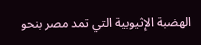الهضبة الإثيوبية التي تمد مصر بنحو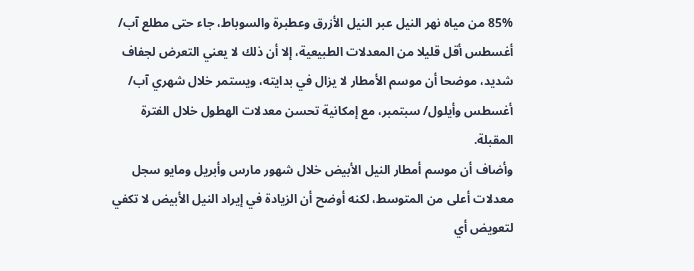85% من مياه نهر النيل عبر النيل الأزرق وعطبرة والسوباط، جاء حتى مطلع آب/ أغسطس أقل قليلا من المعدلات الطبيعية، إلا أن ذلك لا يعني التعرض لجفاف شديد، موضحا أن موسم الأمطار لا يزال في بدايته، ويستمر خلال شهري آب/ أغسطس وأيلول/ سبتمبر، مع إمكانية تحسن معدلات الهطول خلال الفترة المقبلة.
وأضاف أن موسم أمطار النيل الأبيض خلال شهور مارس وأبريل ومايو سجل معدلات أعلى من المتوسط، لكنه أوضح أن الزيادة في إيراد النيل الأبيض لا تكفي لتعويض أي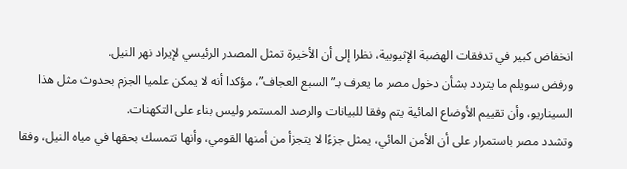انخفاض كبير في تدفقات الهضبة الإثيوبية، نظرا إلى أن الأخيرة تمثل المصدر الرئيسي لإيراد نهر النيل.
ورفض سويلم ما يتردد بشأن دخول مصر ما يعرف بـ”السبع العجاف”، مؤكدا أنه لا يمكن علميا الجزم بحدوث مثل هذا السيناريو، وأن تقييم الأوضاع المائية يتم وفقا للبيانات والرصد المستمر وليس بناء على التكهنات.
وتشدد مصر باستمرار على أن الأمن المائي، يمثل جزءًا لا يتجزأ من أمنها القومي، وأنها تتمسك بحقها في مياه النيل، وفقا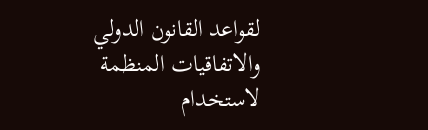لقواعد القانون الدولي والاتفاقيات المنظمة لاستخدام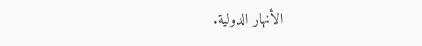الأنهار الدولية.